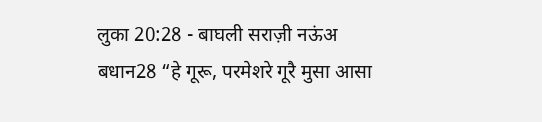लुका 20:28 - बाघली सराज़ी नऊंअ बधान28 “हे गूरू, परमेशरे गूरै मुसा आसा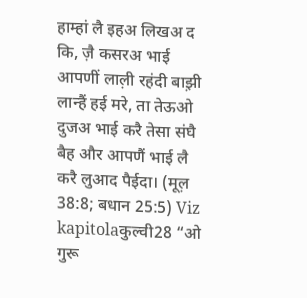हाम्हां लै इहअ लिखअ द कि, ज़ै कसरअ भाई आपणीं लाल़ी रहंदी बाझ़ी लान्हैं हई मरे, ता तेऊओ दुजअ भाई करै तेसा संघै बैह और आपणैं भाई लै करै लुआद पैईदा। (मूल़ 38:8; बधान 25:5) Viz kapitolaकुल्वी28 “ओ गुरू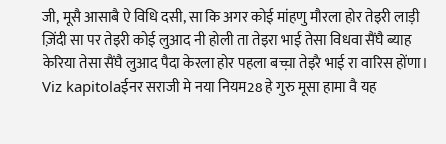जी, मूसै आसाबै ऐ विधि दसी, सा कि अगर कोई मांहणु मौरला होर तेइरी लाड़ी ज़िंदी सा पर तेइरी कोई लुआद नी होली ता तेइरा भाई तेसा विधवा सैंघै ब्याह केरिया तेसा सैंघै लुआद पैदा केरला होर पहला बच्च़ा तेइरै भाई रा वारिस होंणा। Viz kapitolaईनर सराजी मे नया नियम28 हे गुरु मूसा हामा वै यह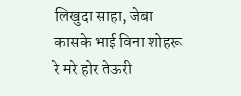लिखुदा साहा, जेबा कासके भाई विना शोहरू रे मरे होर तेऊरी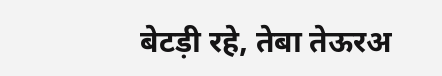बेटड़ी रहे, तेबा तेऊरअ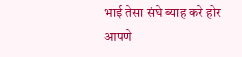भाई तेसा संघे ब्याह करे होर आपणे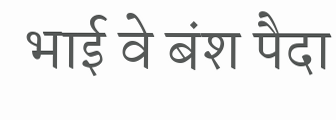भाई वे बंश पैदा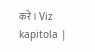करे। Viz kapitola |